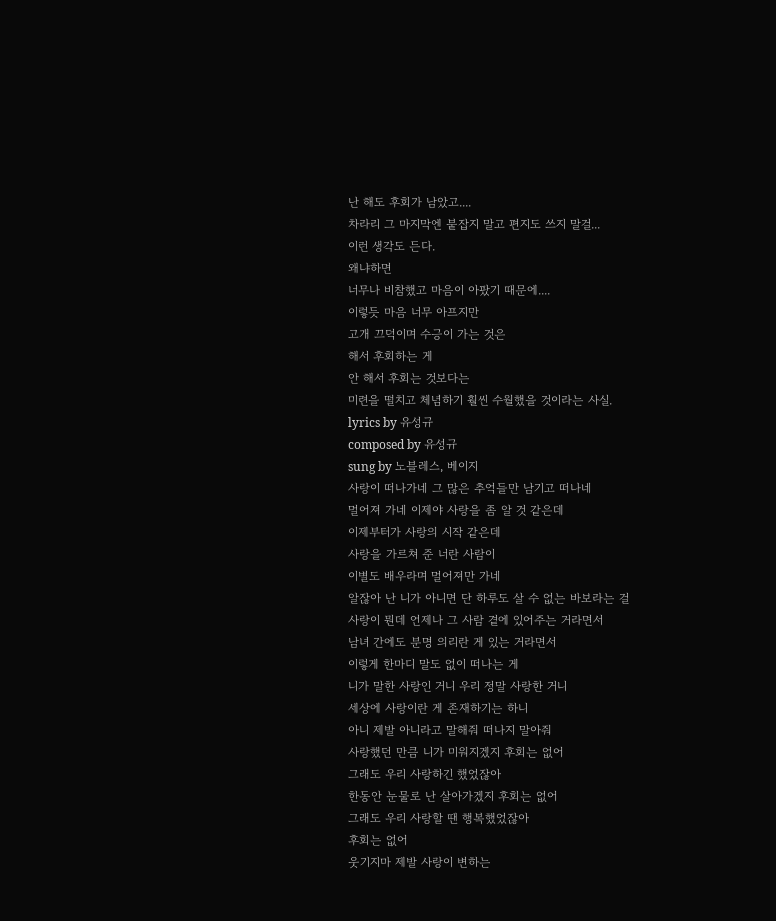난 해도 후회가 남았고....
차라리 그 마지막엔 붙잡지 말고 편지도 쓰지 말걸...
이런 생각도 든다.
왜냐하면
너무나 비참했고 마음이 아팠기 때문에....
이렇듯 마음 너무 아프지만
고개 끄덕이며 수긍이 가는 것은
해서 후회하는 게
안 해서 후회는 것보다는
미련을 떨치고 체념하기 훨씬 수월했을 것이라는 사실.
lyrics by 유성규
composed by 유성규
sung by 노블레스, 베이지
사랑이 떠나가네 그 많은 추억들만 남기고 떠나네
멀어져 가네 이제야 사랑을 좀 알 것 같은데
이제부터가 사랑의 시작 같은데
사랑을 가르쳐 준 너란 사람이
이별도 배우라며 멀어져만 가네
알잖아 난 니가 아니면 단 하루도 살 수 없는 바보라는 걸
사랑이 뭔데 언제나 그 사람 곁에 있어주는 거라면서
남녀 간에도 분명 의리란 게 있는 거라면서
이렇게 한마디 말도 없이 떠나는 게
니가 말한 사랑인 거니 우리 정말 사랑한 거니
세상에 사랑이란 게 존재하기는 하니
아니 제발 아니라고 말해줘 떠나지 말아줘
사랑했던 만큼 니가 미워지겠지 후회는 없어
그래도 우리 사랑하긴 했었잖아
한동안 눈물로 난 살아가겠지 후회는 없어
그래도 우리 사랑할 땐 행복했었잖아
후회는 없어
웃기지마 제발 사랑이 변하는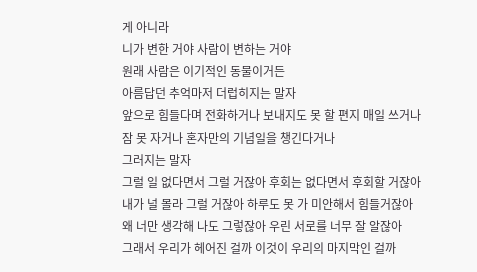게 아니라
니가 변한 거야 사람이 변하는 거야
원래 사람은 이기적인 동물이거든
아름답던 추억마저 더럽히지는 말자
앞으로 힘들다며 전화하거나 보내지도 못 할 편지 매일 쓰거나
잠 못 자거나 혼자만의 기념일을 챙긴다거나
그러지는 말자
그럴 일 없다면서 그럴 거잖아 후회는 없다면서 후회할 거잖아
내가 널 몰라 그럴 거잖아 하루도 못 가 미안해서 힘들거잖아
왜 너만 생각해 나도 그렇잖아 우린 서로를 너무 잘 알잖아
그래서 우리가 헤어진 걸까 이것이 우리의 마지막인 걸까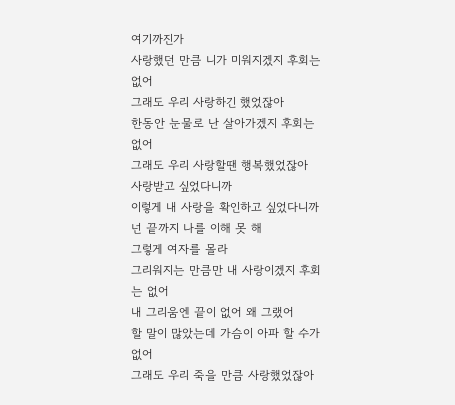여기까진가
사랑했던 만큼 니가 미워지겠지 후회는 없어
그래도 우리 사랑하긴 했었잖아
한동안 눈물로 난 살아가겠지 후회는 없어
그래도 우리 사랑할땐 행복했었잖아
사랑받고 싶었다니까
이렇게 내 사랑을 확인하고 싶었다니까
넌 끝까지 나를 이해 못 해
그렇게 여자를 몰라
그리워지는 만큼만 내 사랑이겠지 후회는 없어
내 그리움엔 끝이 없어 왜 그랬어
할 말이 많았는데 가슴이 아파 할 수가 없어
그래도 우리 죽을 만큼 사랑했었잖아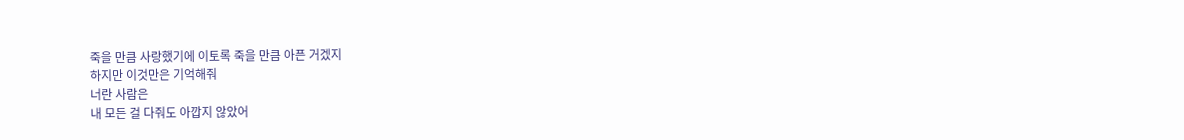죽을 만큼 사랑했기에 이토록 죽을 만큼 아픈 거겠지
하지만 이것만은 기억해줘
너란 사람은
내 모든 걸 다줘도 아깝지 않았어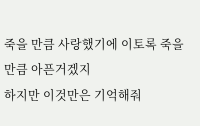죽을 만큼 사랑했기에 이토록 죽을 만큼 아픈거겠지
하지만 이것만은 기억해줘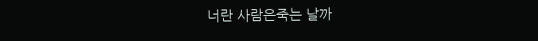너란 사람은죽는 날까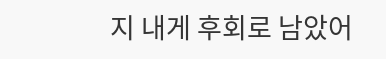지 내게 후회로 남았어